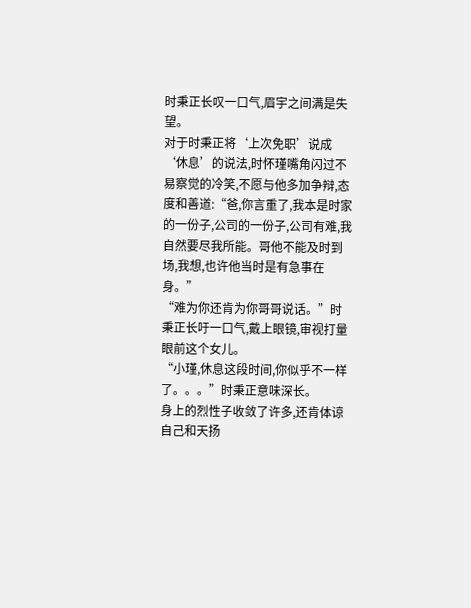时秉正长叹一口气,眉宇之间满是失望。
对于时秉正将‘上次免职’说成‘休息’的说法,时怀瑾嘴角闪过不易察觉的冷笑,不愿与他多加争辩,态度和善道:“爸,你言重了,我本是时家的一份子,公司的一份子,公司有难,我自然要尽我所能。哥他不能及时到场,我想,也许他当时是有急事在身。”
“难为你还肯为你哥哥说话。”时秉正长吁一口气,戴上眼镜,审视打量眼前这个女儿。
“小瑾,休息这段时间,你似乎不一样了。。。”时秉正意味深长。
身上的烈性子收敛了许多,还肯体谅自己和天扬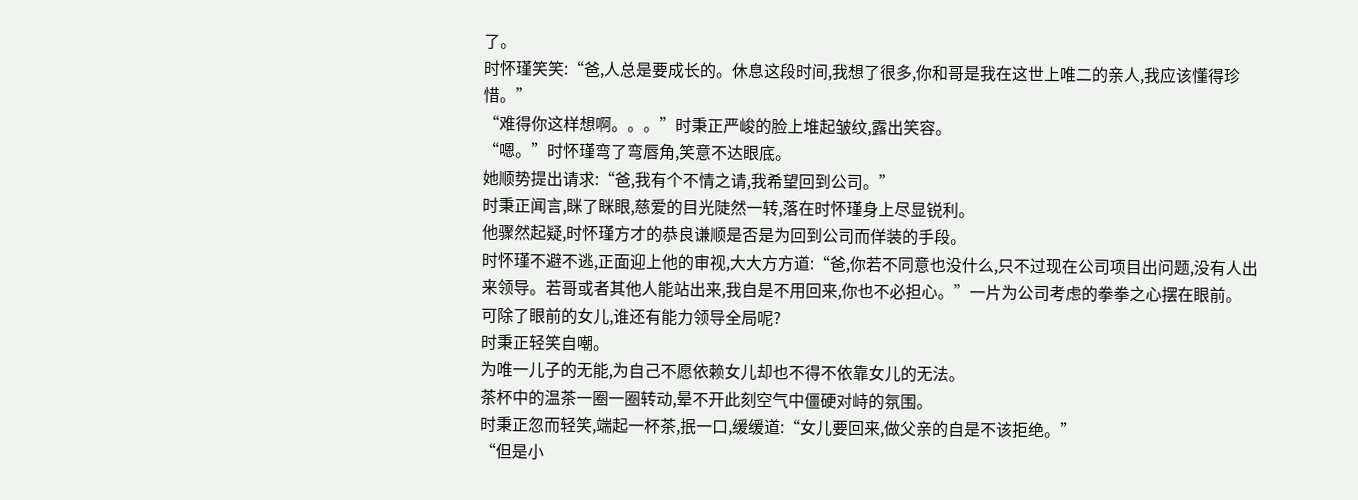了。
时怀瑾笑笑:“爸,人总是要成长的。休息这段时间,我想了很多,你和哥是我在这世上唯二的亲人,我应该懂得珍惜。”
“难得你这样想啊。。。”时秉正严峻的脸上堆起皱纹,露出笑容。
“嗯。”时怀瑾弯了弯唇角,笑意不达眼底。
她顺势提出请求:“爸,我有个不情之请,我希望回到公司。”
时秉正闻言,眯了眯眼,慈爱的目光陡然一转,落在时怀瑾身上尽显锐利。
他骤然起疑,时怀瑾方才的恭良谦顺是否是为回到公司而佯装的手段。
时怀瑾不避不逃,正面迎上他的审视,大大方方道:“爸,你若不同意也没什么,只不过现在公司项目出问题,没有人出来领导。若哥或者其他人能站出来,我自是不用回来,你也不必担心。”一片为公司考虑的拳拳之心摆在眼前。
可除了眼前的女儿,谁还有能力领导全局呢?
时秉正轻笑自嘲。
为唯一儿子的无能,为自己不愿依赖女儿却也不得不依靠女儿的无法。
茶杯中的温茶一圈一圈转动,晕不开此刻空气中僵硬对峙的氛围。
时秉正忽而轻笑,端起一杯茶,抿一口,缓缓道:“女儿要回来,做父亲的自是不该拒绝。”
“但是小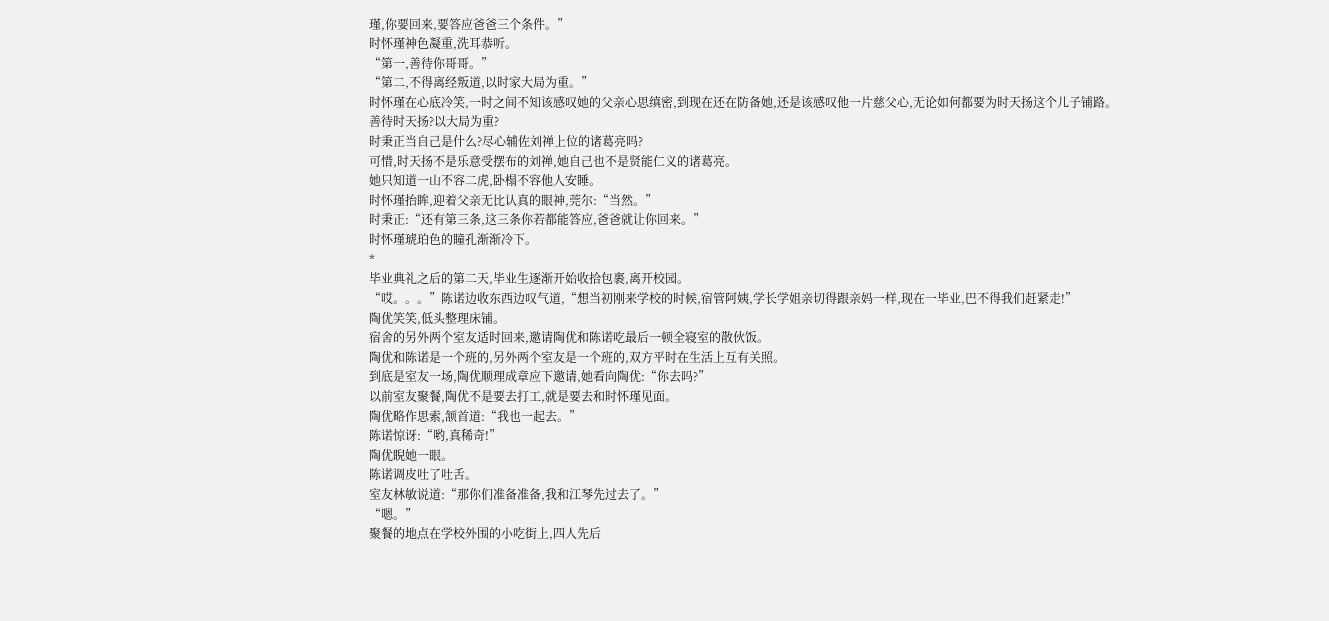瑾,你要回来,要答应爸爸三个条件。”
时怀瑾神色凝重,洗耳恭听。
“第一,善待你哥哥。”
“第二,不得离经叛道,以时家大局为重。”
时怀瑾在心底冷笑,一时之间不知该感叹她的父亲心思缜密,到现在还在防备她,还是该感叹他一片慈父心,无论如何都要为时天扬这个儿子铺路。
善待时天扬?以大局为重?
时秉正当自己是什么?尽心辅佐刘禅上位的诸葛亮吗?
可惜,时天扬不是乐意受摆布的刘禅,她自己也不是贤能仁义的诸葛亮。
她只知道一山不容二虎,卧榻不容他人安睡。
时怀瑾抬眸,迎着父亲无比认真的眼神,莞尔:“当然。”
时秉正:“还有第三条,这三条你若都能答应,爸爸就让你回来。”
时怀瑾琥珀色的瞳孔渐渐冷下。
*
毕业典礼之后的第二天,毕业生逐渐开始收拾包裹,离开校园。
“哎。。。”陈诺边收东西边叹气道,“想当初刚来学校的时候,宿管阿姨,学长学姐亲切得跟亲妈一样,现在一毕业,巴不得我们赶紧走!”
陶优笑笑,低头整理床铺。
宿舍的另外两个室友适时回来,邀请陶优和陈诺吃最后一顿全寝室的散伙饭。
陶优和陈诺是一个班的,另外两个室友是一个班的,双方平时在生活上互有关照。
到底是室友一场,陶优顺理成章应下邀请,她看向陶优:“你去吗?”
以前室友聚餐,陶优不是要去打工,就是要去和时怀瑾见面。
陶优略作思索,颔首道:“我也一起去。”
陈诺惊讶:“哟,真稀奇!”
陶优睨她一眼。
陈诺调皮吐了吐舌。
室友林敏说道:“那你们准备准备,我和江琴先过去了。”
“嗯。”
聚餐的地点在学校外围的小吃街上,四人先后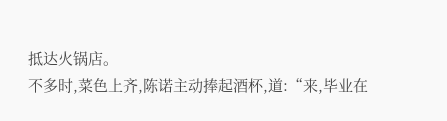抵达火锅店。
不多时,菜色上齐,陈诺主动捧起酒杯,道:“来,毕业在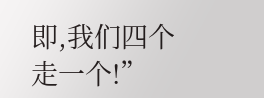即,我们四个走一个!”